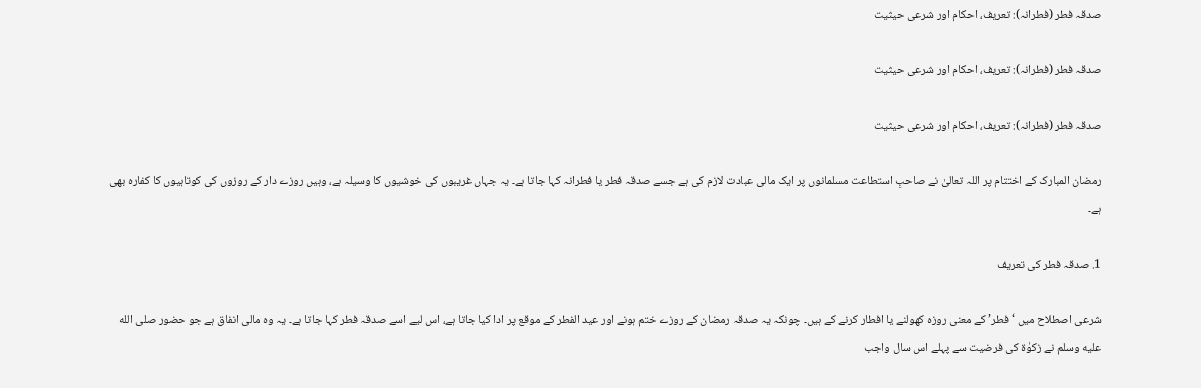صدقہ فطر (فطرانہ): تعریف، احکام اور شرعی حیثیت

صدقہ فطر (فطرانہ): تعریف، احکام اور شرعی حیثیت

صدقہ فطر (فطرانہ): تعریف، احکام اور شرعی حیثیت

رمضان المبارک کے اختتام پر اللہ تعالیٰ نے صاحبِ استطاعت مسلمانوں پر ایک مالی عبادت لازم کی ہے جسے صدقہ فطر یا فطرانہ کہا جاتا ہے۔ یہ جہاں غریبوں کی خوشیوں کا وسیلہ ہے، وہیں روزے دار کے روزوں کی کوتاہیوں کا کفارہ بھی ہے۔

1. صدقہ فطر کی تعریف

شرعی اصطلاح میں ‘فطر’ کے معنی روزہ کھولنے یا افطار کرنے کے ہیں۔ چونکہ یہ صدقہ رمضان کے روزے ختم ہونے اور عید الفطر کے موقع پر ادا کیا جاتا ہے، اس لیے اسے صدقہ فطر کہا جاتا ہے۔ یہ وہ مالی انفاق ہے جو حضور صلى الله عليه وسلم نے زکوٰۃ کی فرضیت سے پہلے اس سال واجب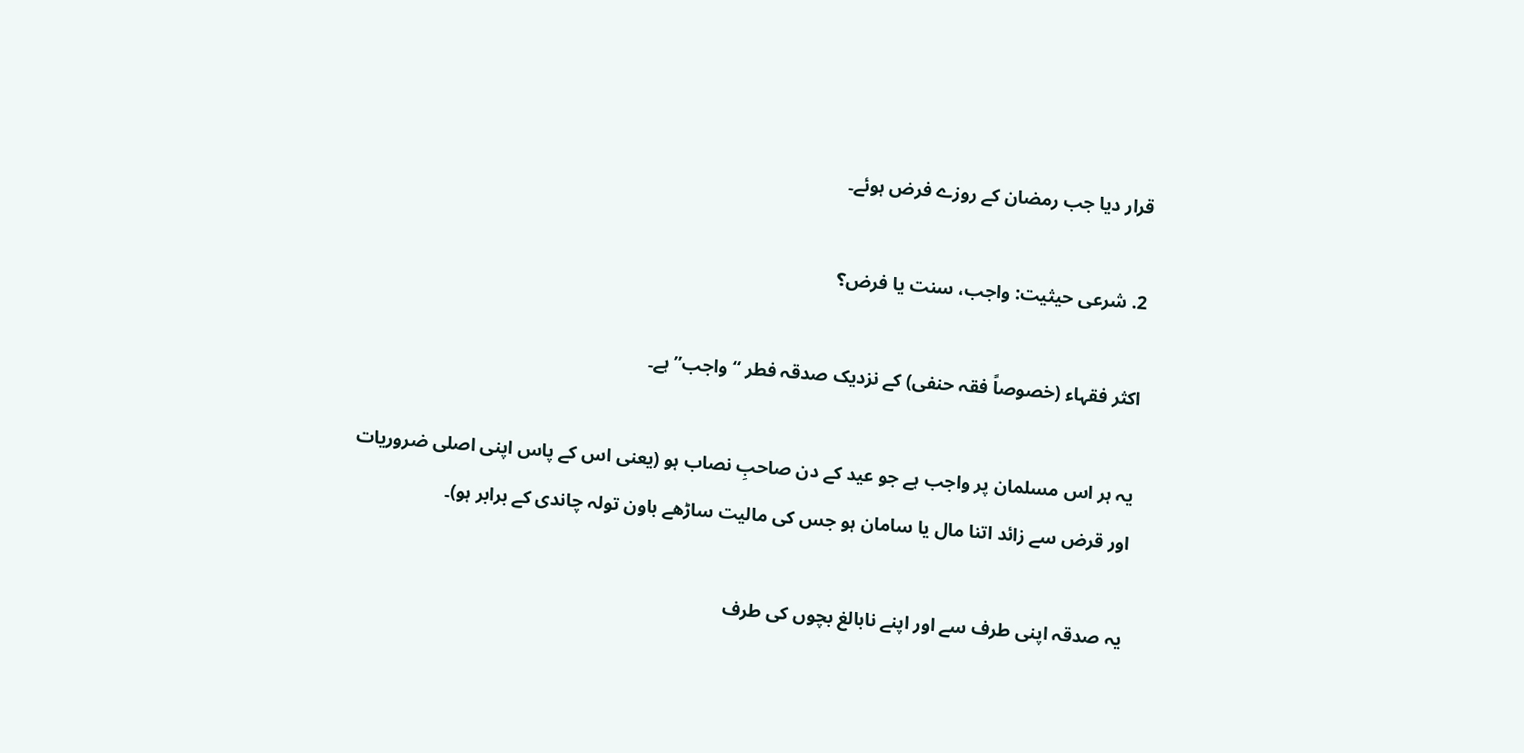قرار دیا جب رمضان کے روزے فرض ہوئے۔

2. شرعی حیثیت: واجب، سنت یا فرض؟

اکثر فقہاء (خصوصاً فقہ حنفی) کے نزدیک صدقہ فطر “واجب” ہے۔

یہ ہر اس مسلمان پر واجب ہے جو عید کے دن صاحبِ نصاب ہو (یعنی اس کے پاس اپنی اصلی ضروریات اور قرض سے زائد اتنا مال یا سامان ہو جس کی مالیت ساڑھے باون تولہ چاندی کے برابر ہو)۔

یہ صدقہ اپنی طرف سے اور اپنے نابالغ بچوں کی طرف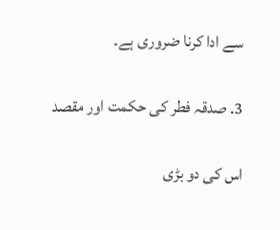سے ادا کرنا ضروری ہے۔

3. صدقہ فطر کی حکمت اور مقصد

اس کی دو بڑی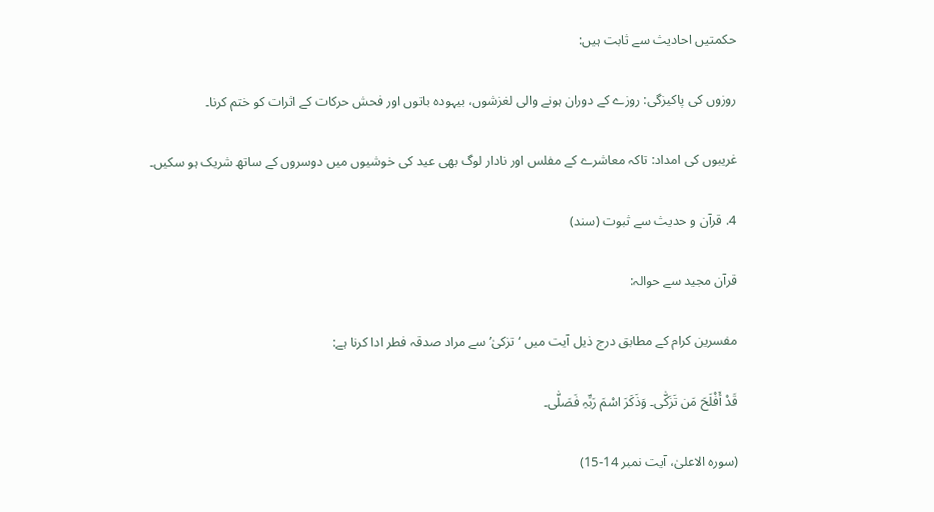حکمتیں احادیث سے ثابت ہیں:

روزوں کی پاکیزگی: روزے کے دوران ہونے والی لغزشوں، بیہودہ باتوں اور فحش حرکات کے اثرات کو ختم کرنا۔

غریبوں کی امداد: تاکہ معاشرے کے مفلس اور نادار لوگ بھی عید کی خوشیوں میں دوسروں کے ساتھ شریک ہو سکیں۔

4. قرآن و حدیث سے ثبوت (سند)

قرآن مجید سے حوالہ:

مفسرین کرام کے مطابق درج ذیل آیت میں ‘تزکیٰ’ سے مراد صدقہ فطر ادا کرنا ہے:

قَدْ أَفْلَحَ مَن تَزَکّٰی۔ وَذَکَرَ اسْمَ رَبِّہِ فَصَلّٰی۔

(سورہ الاعلیٰ، آیت نمبر 14-15)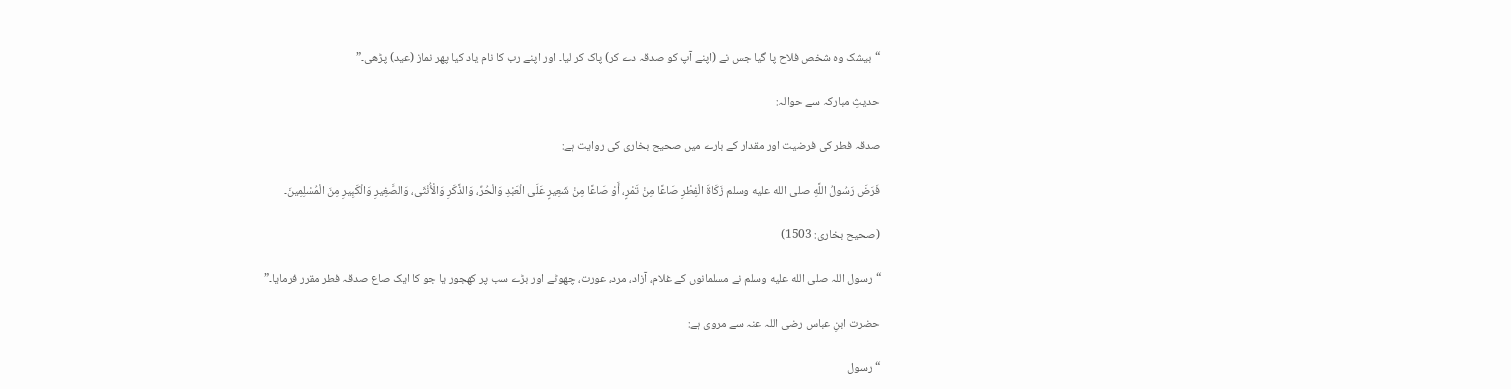“بیشک وہ شخص فلاح پا گیا جس نے (اپنے آپ کو صدقہ دے کر) پاک کر لیا۔ اور اپنے رب کا نام یاد کیا پھر نماز (عید) پڑھی۔”

حدیثِ مبارکہ سے حوالہ:

صدقہ فطر کی فرضیت اور مقدار کے بارے میں صحیح بخاری کی روایت ہے:

فَرَضَ رَسُولُ اللَّهِ صلى الله عليه وسلم زَكَاةَ الْفِطْرِ صَاعًا مِنْ تَمْرٍ، أَوْ صَاعًا مِنْ شَعِيرٍ عَلَى الْعَبْدِ وَالْحُرِّ، وَالذَّكَرِ وَالْأُنْثَى، وَالصَّغِيرِ وَالْكَبِيرِ مِنَ الْمُسْلِمِينَ۔

(صحیح بخاری: 1503)

“رسول اللہ صلى الله عليه وسلم نے مسلمانوں کے غلام، آزاد، مرد، عورت، چھوٹے اور بڑے سب پر کھجور یا جو کا ایک صاع صدقہ فطر مقرر فرمایا۔”

حضرت ابنِ عباس رضی اللہ عنہ سے مروی ہے:

“رسول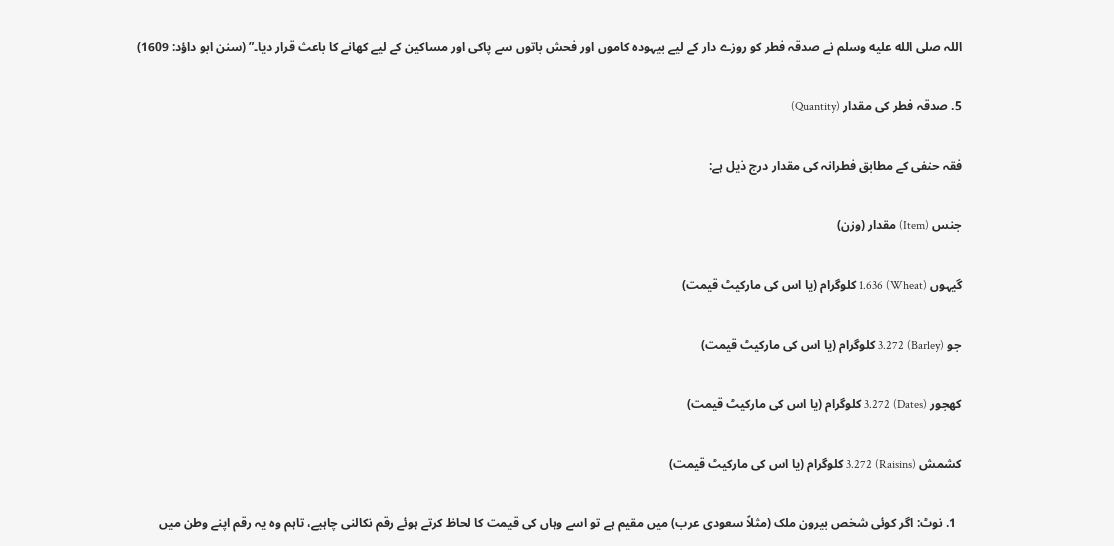اللہ صلى الله عليه وسلم نے صدقہ فطر کو روزے دار کے لیے بیہودہ کاموں اور فحش باتوں سے پاکی اور مساکین کے لیے کھانے کا باعث قرار دیا۔” (سنن ابو داؤد: 1609)

5. صدقہ فطر کی مقدار (Quantity)

فقہ حنفی کے مطابق فطرانہ کی مقدار درج ذیل ہے:

جنس (Item) مقدار (وزن)

گیہوں (Wheat) 1.636 کلوگرام (یا اس کی مارکیٹ قیمت)

جو (Barley) 3.272 کلوگرام (یا اس کی مارکیٹ قیمت)

کھجور (Dates) 3.272 کلوگرام (یا اس کی مارکیٹ قیمت)

کشمش (Raisins) 3.272 کلوگرام (یا اس کی مارکیٹ قیمت)

  1. نوٹ: اگر کوئی شخص بیرون ملک (مثلاً سعودی عرب) میں مقیم ہے تو اسے وہاں کی قیمت کا لحاظ کرتے ہوئے رقم نکالنی چاہیے، تاہم وہ یہ رقم اپنے وطن میں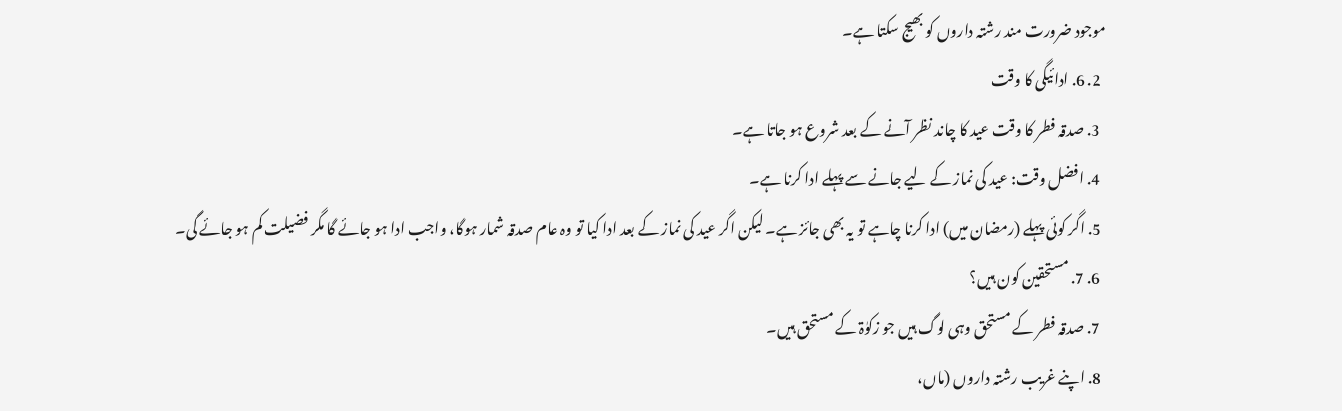موجود ضرورت مند رشتہ داروں کو بھیج سکتا ہے۔
  2. 6. ادائیگی کا وقت
  3. صدقہ فطر کا وقت عید کا چاند نظر آنے کے بعد شروع ہو جاتا ہے۔
  4. افضل وقت: عید کی نماز کے لیے جانے سے پہلے ادا کرنا ہے۔
  5. اگر کوئی پہلے (رمضان میں) ادا کرنا چاہے تو یہ بھی جائز ہے۔ لیکن اگر عید کی نماز کے بعد ادا کیا تو وہ عام صدقہ شمار ہوگا، واجب ادا ہو جائے گا مگر فضیلت کم ہو جائے گی۔
  6. 7. مستحقین کون ہیں؟
  7. صدقہ فطر کے مستحق وہی لوگ ہیں جو زکوٰۃ کے مستحق ہیں۔
  8. اپنے غریب رشتہ داروں (ماں،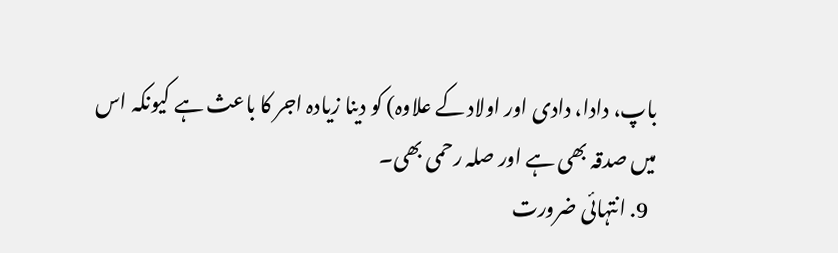باپ، دادا، دادی اور اولاد کے علاوہ) کو دینا زیادہ اجر کا باعث ہے کیونکہ اس میں صدقہ بھی ہے اور صلہ رحمی بھی۔
  9. انتہائی ضرورت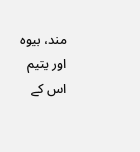مند، بیوہ اور یتیم اس کے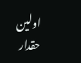اولین حقدار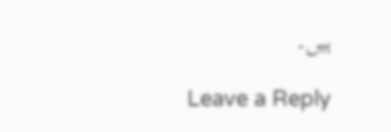ہیں۔

Leave a Reply